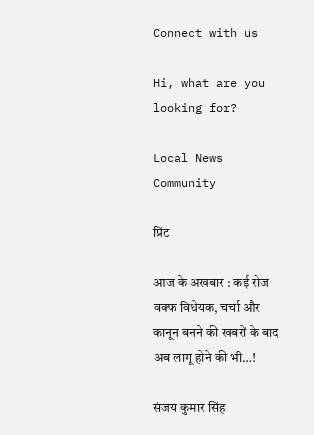Connect with us

Hi, what are you looking for?

Local News Community

प्रिंट

आज के अखबार : कई रोज वक्फ विधेयक, चर्चा और कानून बनने की खबरों के बाद अब लागू होने की भी…!

संजय कुमार सिंह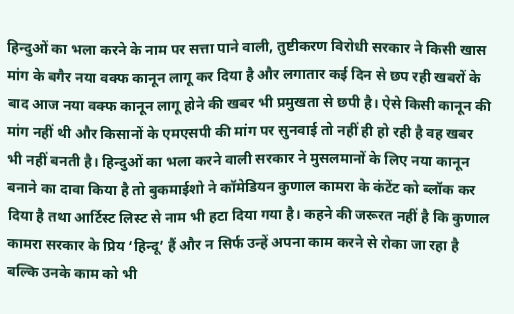हिन्दुओं का भला करने के नाम पर सत्ता पाने वाली, तुष्टीकरण विरोधी सरकार ने किसी खास मांग के बगैर नया वक्फ कानून लागू कर दिया है और लगातार कई दिन से छप रही खबरों के बाद आज नया वक्फ कानून लागू होने की खबर भी प्रमुखता से छपी है। ऐसे किसी कानून की मांग नहीं थी और किसानों के एमएसपी की मांग पर सुनवाई तो नहीं ही हो रही है वह खबर भी नहीं बनती है। हिन्दुओं का भला करने वाली सरकार ने मुसलमानों के लिए नया कानून बनाने का दावा किया है तो बुकमाईशो ने कॉमेडियन कुणाल कामरा के कंटेंट को ब्लॉक कर दिया है तथा आर्टिस्ट लिस्ट से नाम भी हटा दिया गया है। कहने की जरूरत नहीं है कि कुणाल कामरा सरकार के प्रिय ‘हिन्दू’ हैं और न सिर्फ उन्हें अपना काम करने से रोका जा रहा है बल्कि उनके काम को भी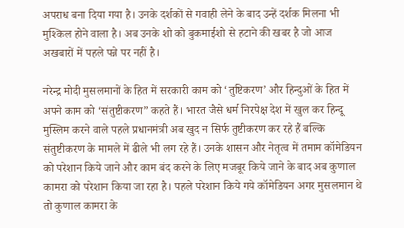अपराध बना दिया गया है। उनके दर्शकों से गवाही लेने के बाद उन्हें दर्शक मिलना भी मुश्किल होने वाला है। अब उनके शो को बुकमाईशो से हटाने की खबर है जो आज अखबारों में पहले पन्ने पर नहीं है।

नरेन्द्र मोदी मुसलमानों के हित में सरकारी काम को ‘तुष्टिकरण’ और हिन्दुओं के हित में अपने काम को ‘संतुष्टीकरण” कहते हैं। भारत जैसे धर्म निरपेक्ष देश में खुल कर हिन्दू मुस्लिम करने वाले पहले प्रधानमंत्री अब खुद न सिर्फ तुष्टीकरण कर रहे हैं बल्कि संतुष्टीकरण के मामले में ढीले भी लग रहे हैं। उनके शासन और नेतृत्व में तमाम कॉमेडियन को परेशान किये जाने और काम बंद करने के लिए मजबूर किये जाने के बाद अब कुणाल कामरा को परेशान किया जा रहा है। पहले परेशान किये गये कॉमेडियन अगर मुसलमान थे तो कुणाल कामरा के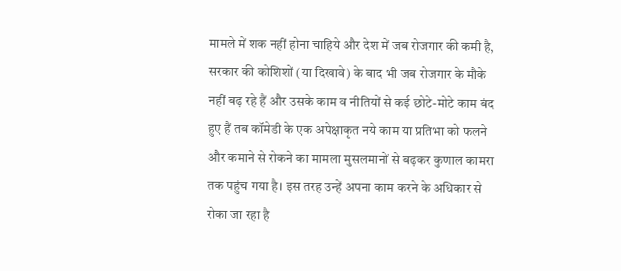मामले में शक नहीं होना चाहिये और देश में जब रोजगार की कमी है, सरकार की कोशिशों (या दिखावे) के बाद भी जब रोजगार के मौके नहीं बढ़ रहे हैं और उसके काम व नीतियों से कई छोटे-मोटे काम बंद हुए हैं तब कॉमेडी के एक अपेक्षाकृत नये काम या प्रतिभा को फलने और कमाने से रोकने का मामला मुसलमानों से बढ़कर कुणाल कामरा तक पहुंच गया है। इस तरह उन्हें अपना काम करने के अधिकार से रोका जा रहा है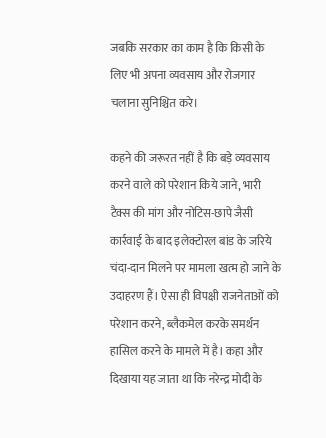जबकि सरकार का काम है कि किसी के लिए भी अपना व्यवसाय और रोजगार चलाना सुनिश्चित करे।

कहने की जरूरत नहीं है कि बड़े व्यवसाय करने वाले को परेशान किये जाने, भारी टैक्स की मांग और नोटिस-छापे जैसी कार्रवाई के बाद इलेक्टोरल बांड के जरिये चंदा-दान मिलने पर मामला खत्म हो जाने के उदाहरण हैं। ऐसा ही विपक्षी राजनेताओं को परेशान करने, ब्लैकमेल करके समर्थन हासिल करने के मामले में है। कहा और दिखाया यह जाता था कि नरेन्द्र मोदी के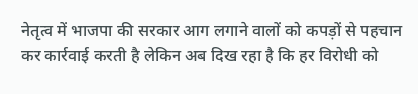नेतृत्व में भाजपा की सरकार आग लगाने वालों को कपड़ों से पहचान कर कार्रवाई करती है लेकिन अब दिख रहा है कि हर विरोधी को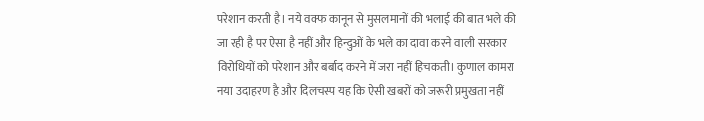परेशान करती है। नये वक्फ कानून से मुसलमानों की भलाई की बात भले की जा रही है पर ऐसा है नहीं और हिन्दुओं के भले का दावा करने वाली सरकार विरोधियों को परेशान और बर्बाद करने में जरा नहीं हिचकती। कुणाल कामरा नया उदाहरण है और दिलचस्प यह कि ऐसी खबरों को जरूरी प्रमुखता नहीं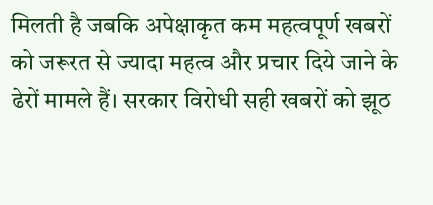मिलती है जबकि अपेक्षाकृत कम महत्वपूर्ण खबरों को जरूरत से ज्यादा महत्व और प्रचार दिये जाने के ढेरों मामले हैं। सरकार विरोधी सही खबरों को झूठ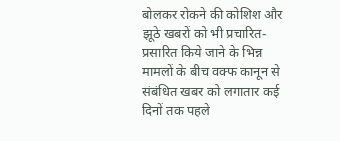बोलकर रोकने की कोशिश और झूठे खबरों को भी प्रचारित-प्रसारित किये जाने के भिन्न मामलों के बीच वक्फ कानून से संबंधित खबर को लगातार कई दिनों तक पहले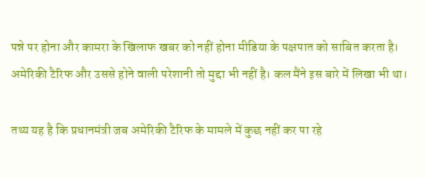पन्ने पर होना और कामरा के खिलाफ खबर को नहीं होना मीडिया के पक्षपात को साबित करता है। अमेरिकी टैरिफ और उससे होने वाली परेशानी तो मुद्दा भी नहीं है। कल मैंने इस बारे में लिखा भी था।

तथ्य यह है कि प्रधानमंत्री जब अमेरिकी टैरिफ के मामले में कुछ नहीं कर पा रहे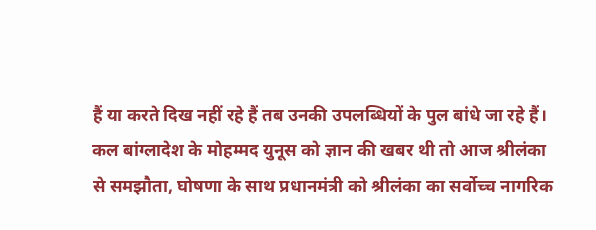हैं या करते दिख नहीं रहे हैं तब उनकी उपलब्धियों के पुल बांधे जा रहे हैं। कल बांग्लादेश के मोहम्मद युनूस को ज्ञान की खबर थी तो आज श्रीलंका से समझौता, घोषणा के साथ प्रधानमंत्री को श्रीलंका का सर्वोच्च नागरिक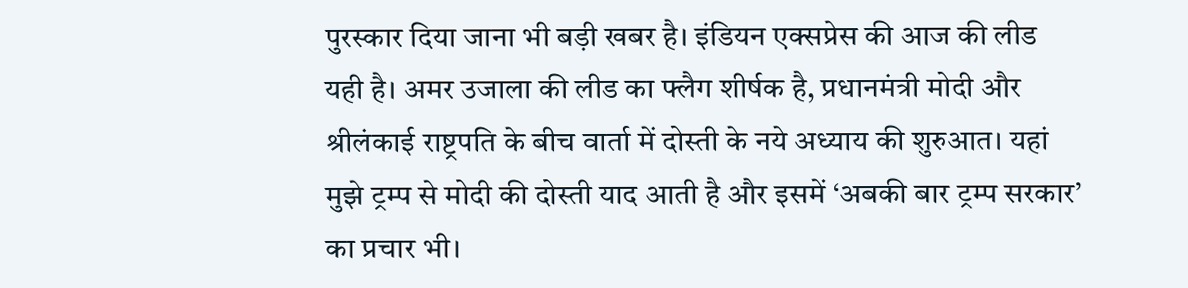पुरस्कार दिया जाना भी बड़ी खबर है। इंडियन एक्सप्रेस की आज की लीड यही है। अमर उजाला की लीड का फ्लैग शीर्षक है, प्रधानमंत्री मोदी और श्रीलंकाई राष्ट्रपति के बीच वार्ता में दोस्ती के नये अध्याय की शुरुआत। यहां मुझे ट्रम्प से मोदी की दोस्ती याद आती है और इसमें ‘अबकी बार ट्रम्प सरकार’ का प्रचार भी।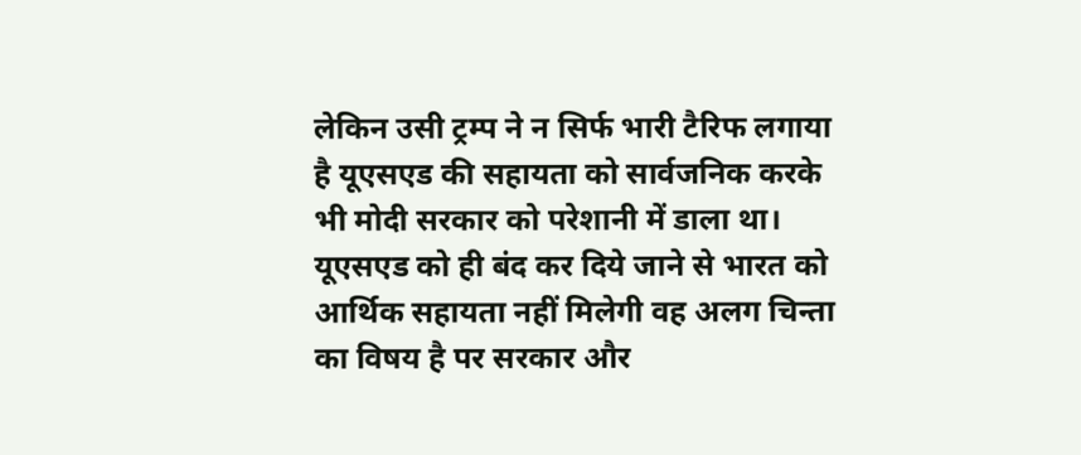लेकिन उसी ट्रम्प ने न सिर्फ भारी टैरिफ लगाया है यूएसएड की सहायता को सार्वजनिक करके भी मोदी सरकार को परेशानी में डाला था। यूएसएड को ही बंद कर दिये जाने से भारत को आर्थिक सहायता नहीं मिलेगी वह अलग चिन्ता का विषय है पर सरकार और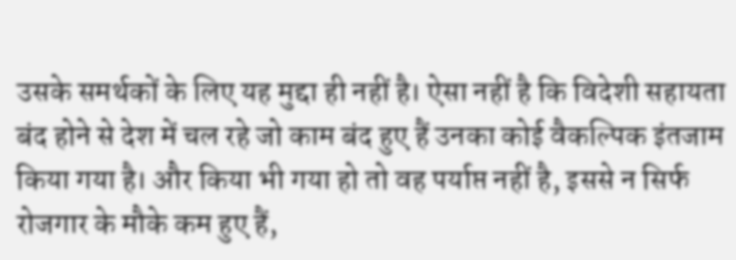उसके समर्थकों के लिए यह मुद्दा ही नहीं है। ऐसा नहीं है कि विदेशी सहायता बंद होने से देश में चल रहे जो काम बंद हुए हैं उनका कोई वैकल्पिक इंतजाम किया गया है। और किया भी गया हो तो वह पर्याप्त नहीं है, इससे न सिर्फ रोजगार के मौके कम हुए हैं,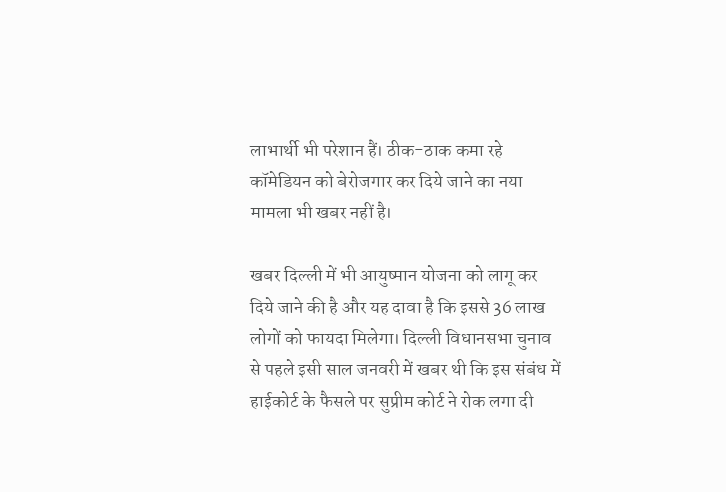लाभार्थी भी परेशान हैं। ठीक-ठाक कमा रहे कॉमेडियन को बेरोजगार कर दिये जाने का नया मामला भी खबर नहीं है।

खबर दिल्ली में भी आयुष्मान योजना को लागू कर दिये जाने की है और यह दावा है कि इससे 36 लाख लोगों को फायदा मिलेगा। दिल्ली विधानसभा चुनाव से पहले इसी साल जनवरी में खबर थी कि इस संबंध में हाईकोर्ट के फैसले पर सुप्रीम कोर्ट ने रोक लगा दी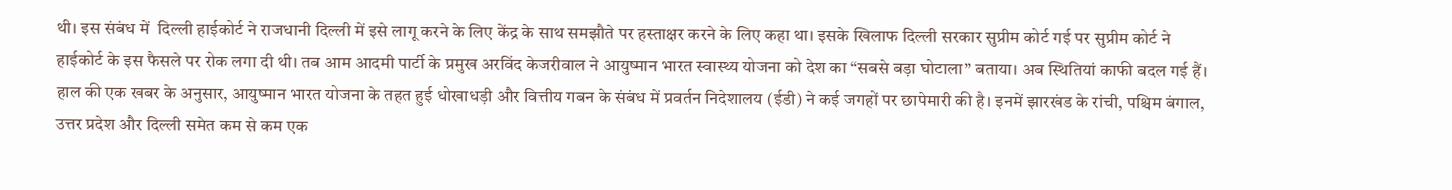थी। इस संबंध में  दिल्ली हाईकोर्ट ने राजधानी दिल्ली में इसे लागू करने के लिए केंद्र के साथ समझौते पर हस्ताक्षर करने के लिए कहा था। इसके खिलाफ दिल्ली सरकार सुप्रीम कोर्ट गई पर सुप्रीम कोर्ट ने हाईकोर्ट के इस फैसले पर रोक लगा दी थी। तब आम आदमी पार्टी के प्रमुख अरविंद केजरीवाल ने आयुष्मान भारत स्वास्थ्य योजना को देश का “सबसे बड़ा घोटाला” बताया। अब स्थितियां काफी बदल गई हैं। हाल की एक खबर के अनुसार, आयुष्मान भारत योजना के तहत हुई धोखाधड़ी और वित्तीय गबन के संबंध में प्रवर्तन निदेशालय (ईडी) ने कई जगहों पर छापेमारी की है। इनमें झारखंड के रांची, पश्चिम बंगाल, उत्तर प्रदेश और दिल्ली समेत कम से कम एक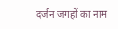दर्जन जगहों का नाम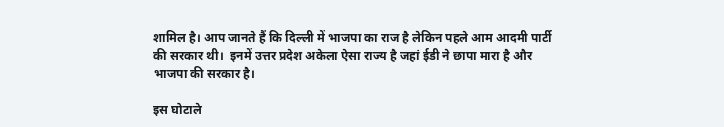शामिल है। आप जानते हैं कि दिल्ली में भाजपा का राज है लेकिन पहले आम आदमी पार्टी की सरकार थी।  इनमें उत्तर प्रदेश अकेला ऐसा राज्य है जहां ईडी ने छापा मारा है और भाजपा की सरकार है।

इस घोटाले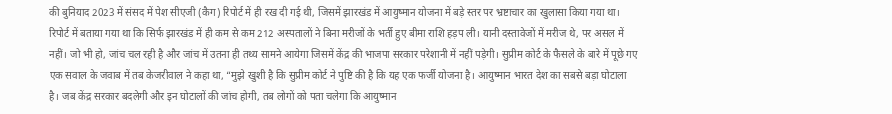की बुनियाद 2023 में संसद में पेश सीएजी (कैग) रिपोर्ट में ही रख दी गई थी, जिसमें झारखंड में आयुष्मान योजना में बड़े स्तर पर भ्रष्टाचार का खुलासा किया गया था। रिपोर्ट में बताया गया था कि सिर्फ झारखंड में ही कम से कम 212 अस्पतालों ने बिना मरीजों के भर्ती हुए बीमा राशि हड़प ली। यानी दस्तावेजों में मरीज थे, पर असल में नहीं। जो भी हो, जांच चल रही है और जांच में उतना ही तथ्य सामने आयेगा जिसमें केंद्र की भाजपा सरकार परेशानी में नहीं पड़ेगी। सुप्रीम कोर्ट के फैसले के बारे में पूछे गए एक सवाल के जवाब में तब केजरीवाल ने कहा था, “मुझे खुशी है कि सुप्रीम कोर्ट ने पुष्टि की है कि यह एक फर्जी योजना है। आयुष्मान भारत देश का सबसे बड़ा घोटाला है। जब केंद्र सरकार बदलेगी और इन घोटालों की जांच होगी, तब लोगों को पता चलेगा कि आयुष्मान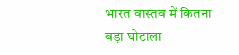भारत वास्तव में कितना बड़ा घोटाला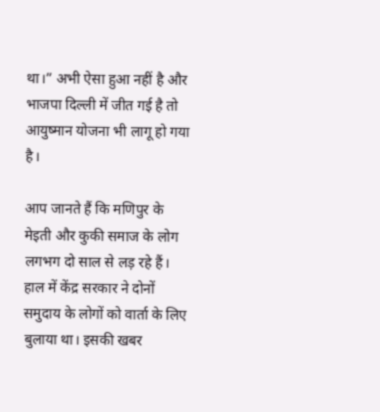था।” अभी ऐसा हुआ नहीं है और भाजपा दिल्ली में जीत गई है तो आयुष्मान योजना भी लागू हो गया है।

आप जानते हैं कि मणिपुर के मेइती और कुकी समाज के लोग लगभग दो साल से लड़ रहे हैं। हाल में केंद्र सरकार ने दोनों समुदाय के लोगों को वार्ता के लिए बुलाया था। इसकी खबर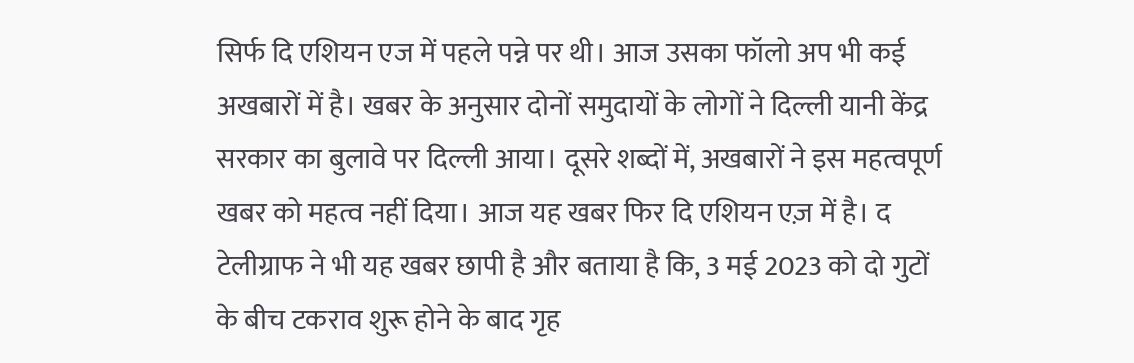सिर्फ दि एशियन एज में पहले पन्ने पर थी। आज उसका फॉलो अप भी कई अखबारों में है। खबर के अनुसार दोनों समुदायों के लोगों ने दिल्ली यानी केंद्र सरकार का बुलावे पर दिल्ली आया। दूसरे शब्दों में, अखबारों ने इस महत्वपूर्ण खबर को महत्व नहीं दिया। आज यह खबर फिर दि एशियन एज़ में है। द टेलीग्राफ ने भी यह खबर छापी है और बताया है कि, 3 मई 2023 को दो गुटों के बीच टकराव शुरू होने के बाद गृह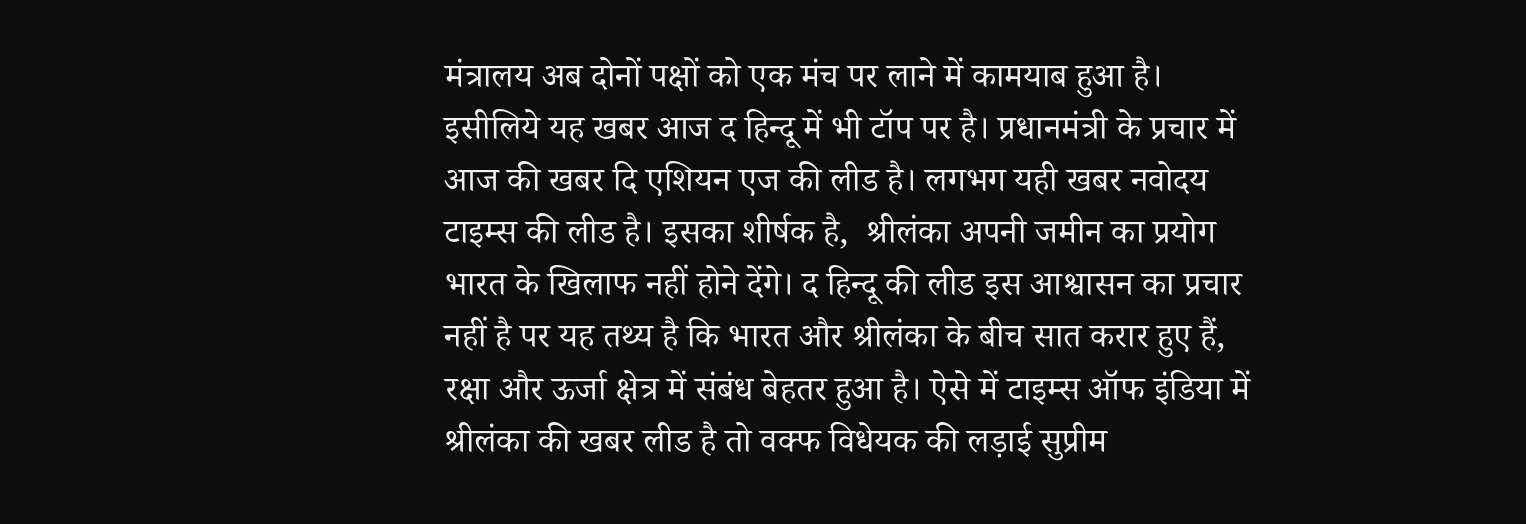मंत्रालय अब दोनों पक्षों को एक मंच पर लाने में कामयाब हुआ है। इसीलिये यह खबर आज द हिन्दू में भी टॉप पर है। प्रधानमंत्री के प्रचार में आज की खबर दि एशियन एज की लीड है। लगभग यही खबर नवोदय टाइम्स की लीड है। इसका शीर्षक है,  श्रीलंका अपनी जमीन का प्रयोग भारत के खिलाफ नहीं होने देंगे। द हिन्दू की लीड इस आश्वासन का प्रचार नहीं है पर यह तथ्य है कि भारत और श्रीलंका के बीच सात करार हुए हैं, रक्षा और ऊर्जा क्षेत्र में संबंध बेहतर हुआ है। ऐसे में टाइम्स ऑफ इंडिया में श्रीलंका की खबर लीड है तो वक्फ विधेयक की लड़ाई सुप्रीम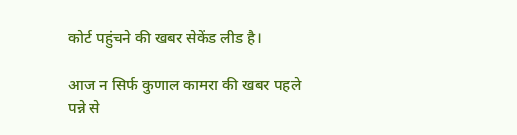कोर्ट पहुंचने की खबर सेकेंड लीड है।

आज न सिर्फ कुणाल कामरा की खबर पहले पन्ने से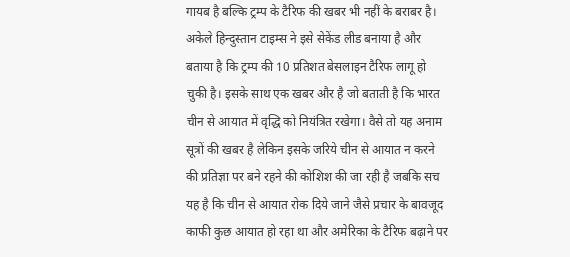गायब है बल्कि ट्रम्प के टैरिफ की खबर भी नहीं के बराबर है। अकेले हिन्दुस्तान टाइम्स ने इसे सेकेंड लीड बनाया है और बताया है कि ट्रम्प की 10 प्रतिशत बेसलाइन टैरिफ लागू हो चुकी है। इसके साथ एक खबर और है जो बताती है कि भारत चीन से आयात में वृद्धि को नियंत्रित रखेगा। वैसे तो यह अनाम सूत्रों की खबर है लेकिन इसके जरिये चीन से आयात न करने की प्रतिज्ञा पर बने रहने की कोशिश की जा रही है जबकि सच यह है कि चीन से आयात रोक दिये जाने जैसे प्रचार के बावजूद काफी कुछ आयात हो रहा था और अमेरिका के टैरिफ बढ़ाने पर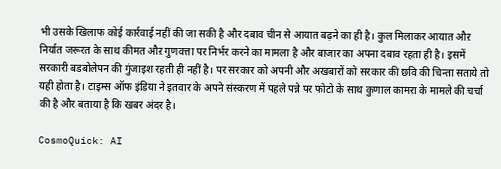भी उसके खिलाफ कोई कार्रवाई नहीं की जा सकी है और दबाव चीन से आयात बढ़ने का ही है। कुल मिलाकर आयात औऱ निर्यात जरूरत के साथ कीमत औऱ गुणवत्ता पर निर्भर करने का मामला है और बाजार का अपना दबाव रहता ही है। इसमें सरकारी बडबोलेपन की गुंजाइश रहती ही नहीं है। पर सरकार को अपनी और अखबारों को सरकार की छवि की चिन्ता सताये तो यही होता है। टाइम्स ऑफ इंडिया ने इतवार के अपने संस्करण में पहले पन्ने पर फोटो के साथ कुणाल कामरा के मामले की चर्चा की है और बताया है कि खबर अंदर है।

CosmoQuick: AI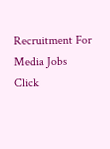Recruitment For Media Jobs
Click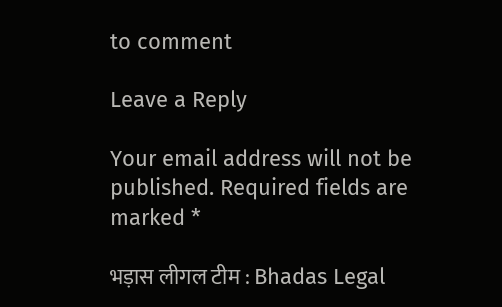to comment

Leave a Reply

Your email address will not be published. Required fields are marked *

भड़ास लीगल टीम : Bhadas Legal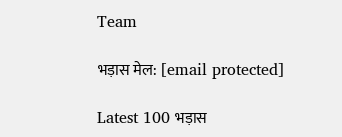Team

भड़ास मेल: [email protected]

Latest 100 भड़ास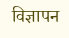विज्ञापन